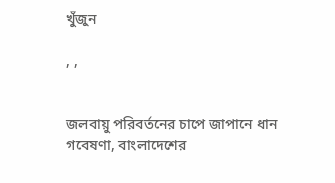খুঁজুন

, ,


জলবায়ু পরিবর্তনের চাপে জাপানে ধান গবেষণা, বাংলাদেশের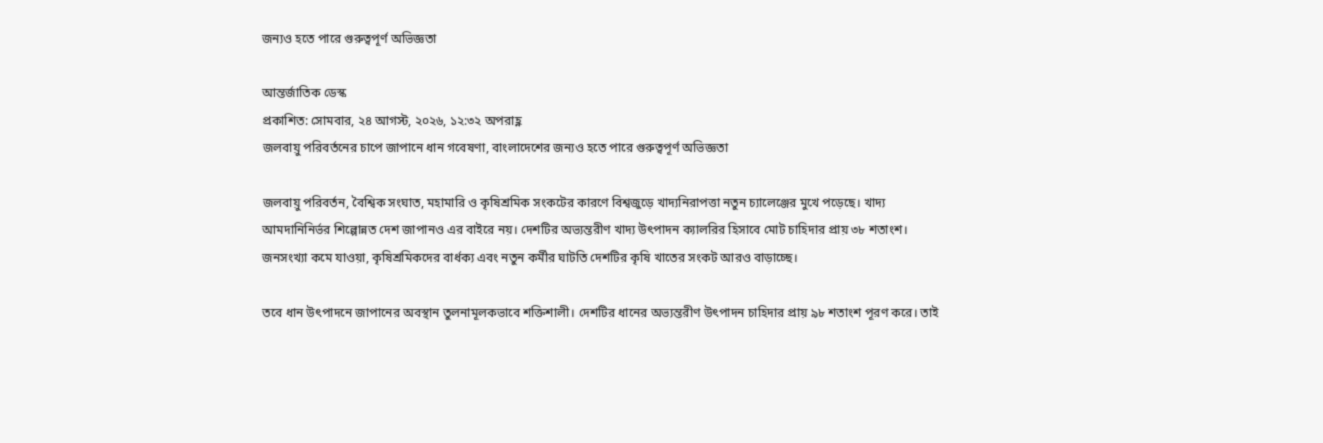জন্যও হতে পারে গুরুত্বপূর্ণ অভিজ্ঞতা

আন্তর্জাতিক ডেস্ক
প্রকাশিত: সোমবার, ২৪ আগস্ট, ২০২৬, ১২:৩২ অপরাহ্ণ
জলবায়ু পরিবর্তনের চাপে জাপানে ধান গবেষণা, বাংলাদেশের জন্যও হতে পারে গুরুত্বপূর্ণ অভিজ্ঞতা

জলবায়ু পরিবর্তন, বৈশ্বিক সংঘাত, মহামারি ও কৃষিশ্রমিক সংকটের কারণে বিশ্বজুড়ে খাদ্যনিরাপত্তা নতুন চ্যালেঞ্জের মুখে পড়েছে। খাদ্য আমদানিনির্ভর শিল্পোন্নত দেশ জাপানও এর বাইরে নয়। দেশটির অভ্যন্তরীণ খাদ্য উৎপাদন ক্যালরির হিসাবে মোট চাহিদার প্রায় ৩৮ শতাংশ। জনসংখ্যা কমে যাওয়া, কৃষিশ্রমিকদের বার্ধক্য এবং নতুন কর্মীর ঘাটতি দেশটির কৃষি খাতের সংকট আরও বাড়াচ্ছে।

তবে ধান উৎপাদনে জাপানের অবস্থান তুলনামূলকভাবে শক্তিশালী। দেশটির ধানের অভ্যন্তরীণ উৎপাদন চাহিদার প্রায় ৯৮ শতাংশ পূরণ করে। তাই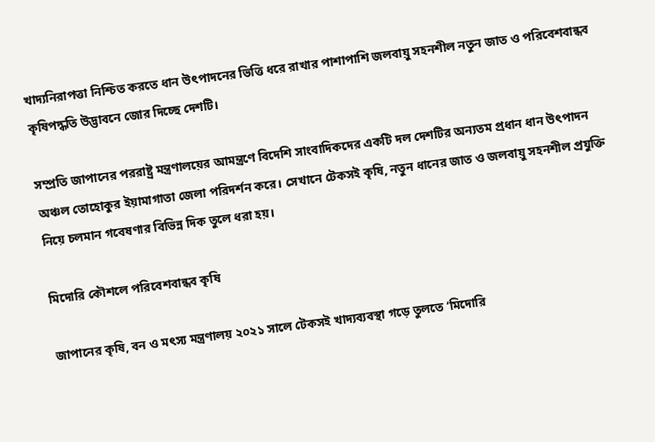খাদ্যনিরাপত্তা নিশ্চিত করতে ধান উৎপাদনের ভিত্তি ধরে রাখার পাশাপাশি জলবায়ু সহনশীল নতুন জাত ও পরিবেশবান্ধব কৃষিপদ্ধতি উদ্ভাবনে জোর দিচ্ছে দেশটি।

সম্প্রতি জাপানের পররাষ্ট্র মন্ত্রণালয়ের আমন্ত্রণে বিদেশি সাংবাদিকদের একটি দল দেশটির অন্যতম প্রধান ধান উৎপাদন অঞ্চল তোহোকুর ইয়ামাগাতা জেলা পরিদর্শন করে। সেখানে টেকসই কৃষি, নতুন ধানের জাত ও জলবায়ু সহনশীল প্রযুক্তি নিয়ে চলমান গবেষণার বিভিন্ন দিক তুলে ধরা হয়।

মিদোরি কৌশলে পরিবেশবান্ধব কৃষি

জাপানের কৃষি, বন ও মৎস্য মন্ত্রণালয় ২০২১ সালে টেকসই খাদ্যব্যবস্থা গড়ে তুলতে ‘মিদোরি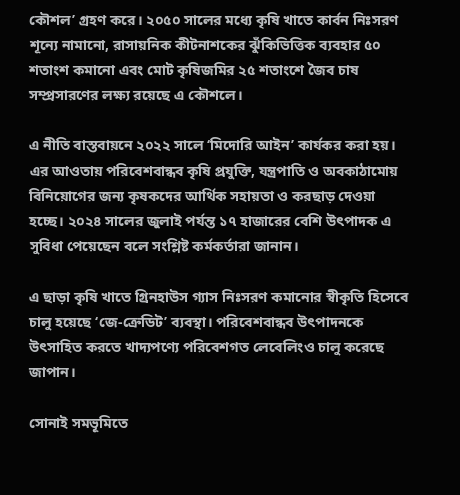কৌশল’ গ্রহণ করে। ২০৫০ সালের মধ্যে কৃষি খাতে কার্বন নিঃসরণ শূন্যে নামানো, রাসায়নিক কীটনাশকের ঝুঁকিভিত্তিক ব্যবহার ৫০ শতাংশ কমানো এবং মোট কৃষিজমির ২৫ শতাংশে জৈব চাষ সম্প্রসারণের লক্ষ্য রয়েছে এ কৌশলে।

এ নীতি বাস্তবায়নে ২০২২ সালে ‘মিদোরি আইন’ কার্যকর করা হয়। এর আওতায় পরিবেশবান্ধব কৃষি প্রযুক্তি, যন্ত্রপাতি ও অবকাঠামোয় বিনিয়োগের জন্য কৃষকদের আর্থিক সহায়তা ও করছাড় দেওয়া হচ্ছে। ২০২৪ সালের জুলাই পর্যন্ত ১৭ হাজারের বেশি উৎপাদক এ সুবিধা পেয়েছেন বলে সংশ্লিষ্ট কর্মকর্তারা জানান।

এ ছাড়া কৃষি খাতে গ্রিনহাউস গ্যাস নিঃসরণ কমানোর স্বীকৃতি হিসেবে চালু হয়েছে ‘জে-ক্রেডিট’ ব্যবস্থা। পরিবেশবান্ধব উৎপাদনকে উৎসাহিত করতে খাদ্যপণ্যে পরিবেশগত লেবেলিংও চালু করেছে জাপান।

সোনাই সমভূমিতে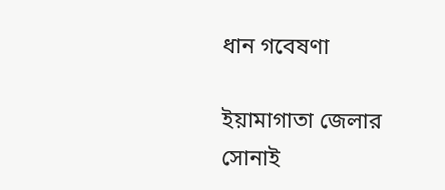ধান গবেষণা

ইয়ামাগাতা জেলার সোনাই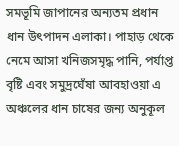সমভূমি জাপানের অন্যতম প্রধান ধান উৎপাদন এলাকা। পাহাড় থেকে নেমে আসা খনিজসমৃদ্ধ পানি, পর্যাপ্ত বৃষ্টি এবং সমুদ্রঘেঁষা আবহাওয়া এ অঞ্চলের ধান চাষের জন্য অনুকূল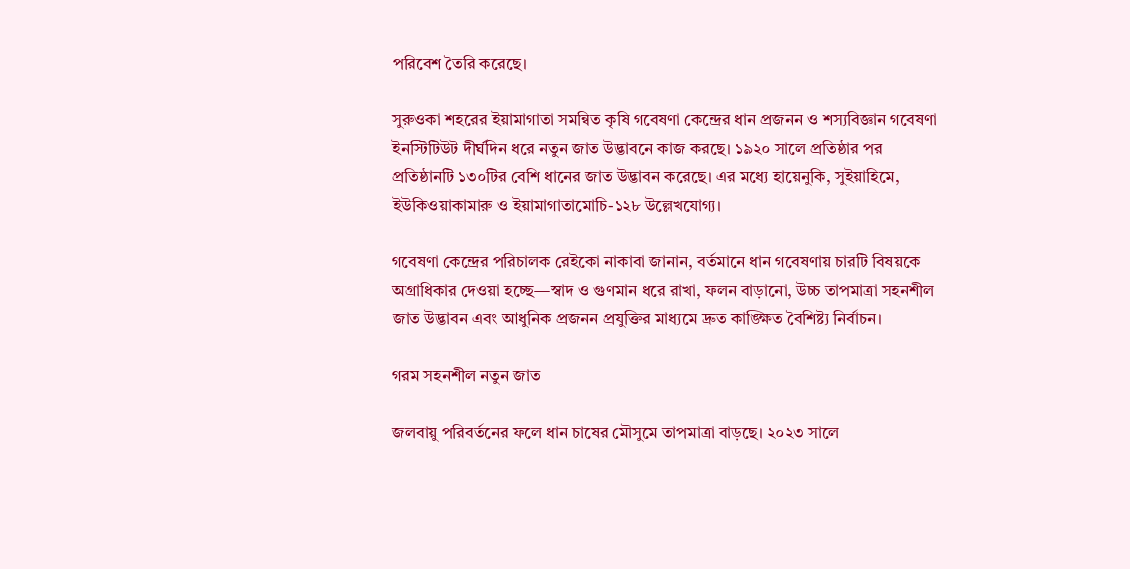পরিবেশ তৈরি করেছে।

সুরুওকা শহরের ইয়ামাগাতা সমন্বিত কৃষি গবেষণা কেন্দ্রের ধান প্রজনন ও শস্যবিজ্ঞান গবেষণা ইনস্টিটিউট দীর্ঘদিন ধরে নতুন জাত উদ্ভাবনে কাজ করছে। ১৯২০ সালে প্রতিষ্ঠার পর প্রতিষ্ঠানটি ১৩০টির বেশি ধানের জাত উদ্ভাবন করেছে। এর মধ্যে হায়েনুকি, সুইয়াহিমে, ইউকিওয়াকামারু ও ইয়ামাগাতামোচি-১২৮ উল্লেখযোগ্য।

গবেষণা কেন্দ্রের পরিচালক রেইকো নাকাবা জানান, বর্তমানে ধান গবেষণায় চারটি বিষয়কে অগ্রাধিকার দেওয়া হচ্ছে—স্বাদ ও গুণমান ধরে রাখা, ফলন বাড়ানো, উচ্চ তাপমাত্রা সহনশীল জাত উদ্ভাবন এবং আধুনিক প্রজনন প্রযুক্তির মাধ্যমে দ্রুত কাঙ্ক্ষিত বৈশিষ্ট্য নির্বাচন।

গরম সহনশীল নতুন জাত

জলবায়ু পরিবর্তনের ফলে ধান চাষের মৌসুমে তাপমাত্রা বাড়ছে। ২০২৩ সালে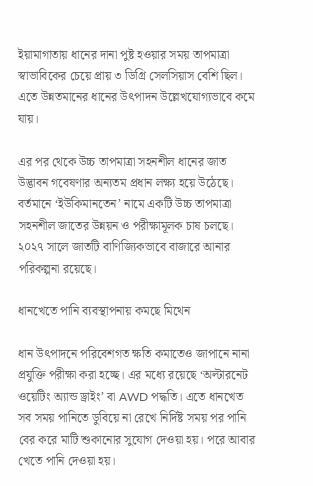ইয়ামাগাতায় ধানের দানা পুষ্ট হওয়ার সময় তাপমাত্রা স্বাভাবিকের চেয়ে প্রায় ৩ ডিগ্রি সেলসিয়াস বেশি ছিল। এতে উন্নতমানের ধানের উৎপাদন উল্লেখযোগ্যভাবে কমে যায়।

এর পর থেকে উচ্চ তাপমাত্রা সহনশীল ধানের জাত উদ্ভাবন গবেষণার অন্যতম প্রধান লক্ষ্য হয়ে উঠেছে। বর্তমানে ‘ইউকিমানতেন’ নামে একটি উচ্চ তাপমাত্রা সহনশীল জাতের উন্নয়ন ও পরীক্ষামূলক চাষ চলছে। ২০২৭ সালে জাতটি বাণিজ্যিকভাবে বাজারে আনার পরিকল্পনা রয়েছে।

ধানখেতে পানি ব্যবস্থাপনায় কমছে মিথেন

ধান উৎপাদনে পরিবেশগত ক্ষতি কমাতেও জাপানে নানা প্রযুক্তি পরীক্ষা করা হচ্ছে। এর মধ্যে রয়েছে ‘অল্টারনেট ওয়েটিং অ্যান্ড ড্রাইং’ বা AWD পদ্ধতি। এতে ধানখেত সব সময় পানিতে ডুবিয়ে না রেখে নির্দিষ্ট সময় পর পানি বের করে মাটি শুকানোর সুযোগ দেওয়া হয়। পরে আবার খেতে পানি দেওয়া হয়।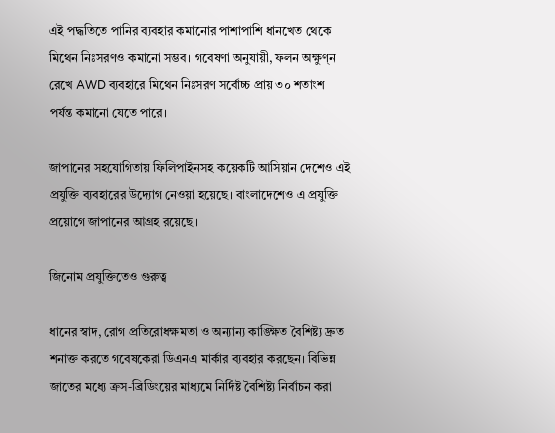এই পদ্ধতিতে পানির ব্যবহার কমানোর পাশাপাশি ধানখেত থেকে মিথেন নিঃসরণও কমানো সম্ভব। গবেষণা অনুযায়ী, ফলন অক্ষুণ্ন রেখে AWD ব্যবহারে মিথেন নিঃসরণ সর্বোচ্চ প্রায় ৩০ শতাংশ পর্যন্ত কমানো যেতে পারে।

জাপানের সহযোগিতায় ফিলিপাইনসহ কয়েকটি আসিয়ান দেশেও এই প্রযুক্তি ব্যবহারের উদ্যোগ নেওয়া হয়েছে। বাংলাদেশেও এ প্রযুক্তি প্রয়োগে জাপানের আগ্রহ রয়েছে।

জিনোম প্রযুক্তিতেও গুরুত্ব

ধানের স্বাদ, রোগ প্রতিরোধক্ষমতা ও অন্যান্য কাঙ্ক্ষিত বৈশিষ্ট্য দ্রুত শনাক্ত করতে গবেষকেরা ডিএনএ মার্কার ব্যবহার করছেন। বিভিন্ন জাতের মধ্যে ক্রস-ব্রিডিংয়ের মাধ্যমে নির্দিষ্ট বৈশিষ্ট্য নির্বাচন করা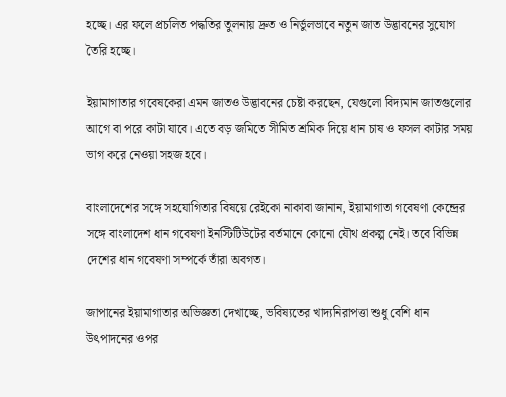হচ্ছে। এর ফলে প্রচলিত পদ্ধতির তুলনায় দ্রুত ও নির্ভুলভাবে নতুন জাত উদ্ভাবনের সুযোগ তৈরি হচ্ছে।

ইয়ামাগাতার গবেষকেরা এমন জাতও উদ্ভাবনের চেষ্টা করছেন, যেগুলো বিদ্যমান জাতগুলোর আগে বা পরে কাটা যাবে। এতে বড় জমিতে সীমিত শ্রমিক দিয়ে ধান চাষ ও ফসল কাটার সময় ভাগ করে নেওয়া সহজ হবে।

বাংলাদেশের সঙ্গে সহযোগিতার বিষয়ে রেইকো নাকাবা জানান, ইয়ামাগাতা গবেষণা কেন্দ্রের সঙ্গে বাংলাদেশ ধান গবেষণা ইনস্টিটিউটের বর্তমানে কোনো যৌথ প্রকল্প নেই। তবে বিভিন্ন দেশের ধান গবেষণা সম্পর্কে তাঁরা অবগত।

জাপানের ইয়ামাগাতার অভিজ্ঞতা দেখাচ্ছে, ভবিষ্যতের খাদ্যনিরাপত্তা শুধু বেশি ধান উৎপাদনের ওপর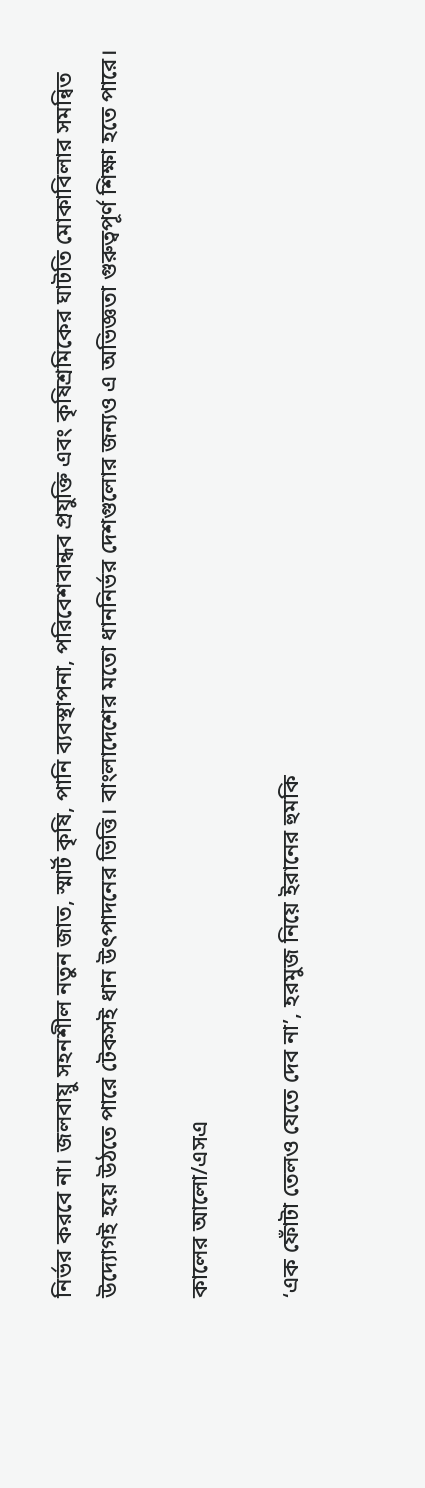নির্ভর করবে না। জলবায়ু সহনশীল নতুন জাত, স্মার্ট কৃষি, পানি ব্যবস্থাপনা, পরিবেশবান্ধব প্রযুক্তি এবং কৃষিশ্রমিকের ঘাটতি মোকাবিলার সমন্বিত উদ্যোগই হয়ে উঠতে পারে টেকসই ধান উৎপাদনের ভিত্তি। বাংলাদেশের মতো ধাননির্ভর দেশগুলোর জন্যও এ অভিজ্ঞতা গুরুত্বপূর্ণ শিক্ষা হতে পারে।

কালের আলো/এসএ

‘এক ফোঁটা তেলও যেতে দেব না’, হরমুজ নিয়ে ইরানের হুমকি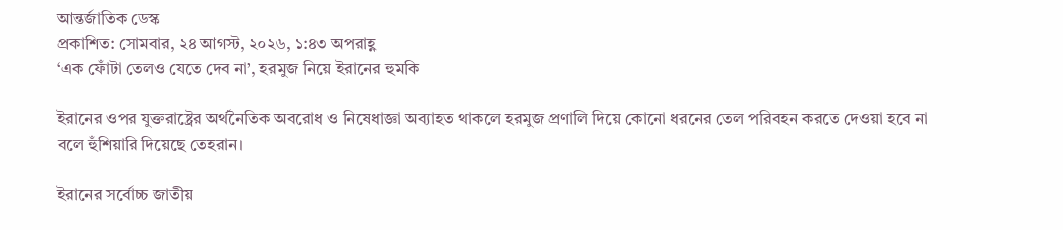আন্তর্জাতিক ডেস্ক
প্রকাশিত: সোমবার, ২৪ আগস্ট, ২০২৬, ১:৪৩ অপরাহ্ণ
‘এক ফোঁটা তেলও যেতে দেব না’, হরমুজ নিয়ে ইরানের হুমকি

ইরানের ওপর যুক্তরাষ্ট্রের অর্থনৈতিক অবরোধ ও নিষেধাজ্ঞা অব্যাহত থাকলে হরমুজ প্রণালি দিয়ে কোনো ধরনের তেল পরিবহন করতে দেওয়া হবে না বলে হুঁশিয়ারি দিয়েছে তেহরান।

ইরানের সর্বোচ্চ জাতীয়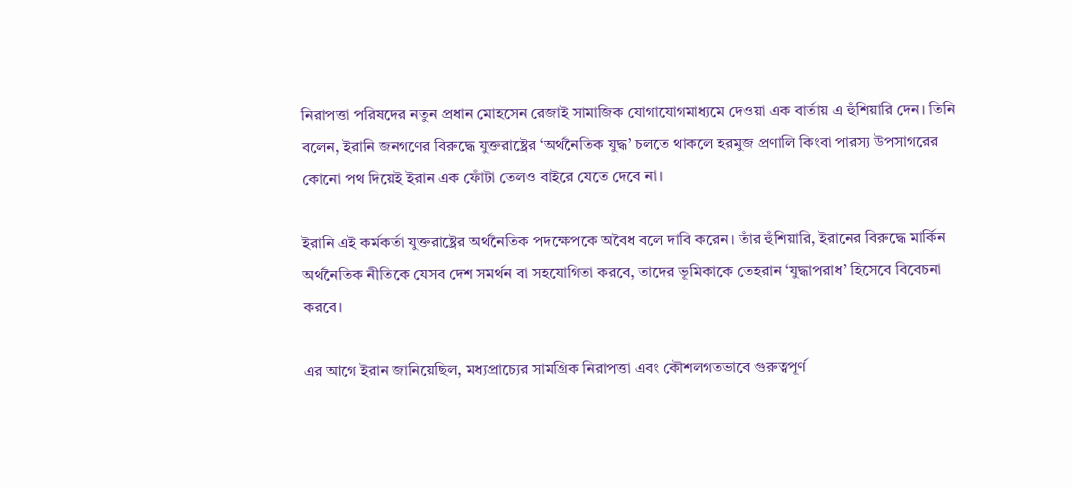নিরাপত্তা পরিষদের নতুন প্রধান মোহসেন রেজাই সামাজিক যোগাযোগমাধ্যমে দেওয়া এক বার্তায় এ হুঁশিয়ারি দেন। তিনি বলেন, ইরানি জনগণের বিরুদ্ধে যুক্তরাষ্ট্রের ‘অর্থনৈতিক যুদ্ধ’ চলতে থাকলে হরমুজ প্রণালি কিংবা পারস্য উপসাগরের কোনো পথ দিয়েই ইরান এক ফোঁটা তেলও বাইরে যেতে দেবে না।

ইরানি এই কর্মকর্তা যুক্তরাষ্ট্রের অর্থনৈতিক পদক্ষেপকে অবৈধ বলে দাবি করেন। তাঁর হুঁশিয়ারি, ইরানের বিরুদ্ধে মার্কিন অর্থনৈতিক নীতিকে যেসব দেশ সমর্থন বা সহযোগিতা করবে, তাদের ভূমিকাকে তেহরান ‘যুদ্ধাপরাধ’ হিসেবে বিবেচনা করবে।

এর আগে ইরান জানিয়েছিল, মধ্যপ্রাচ্যের সামগ্রিক নিরাপত্তা এবং কৌশলগতভাবে গুরুত্বপূর্ণ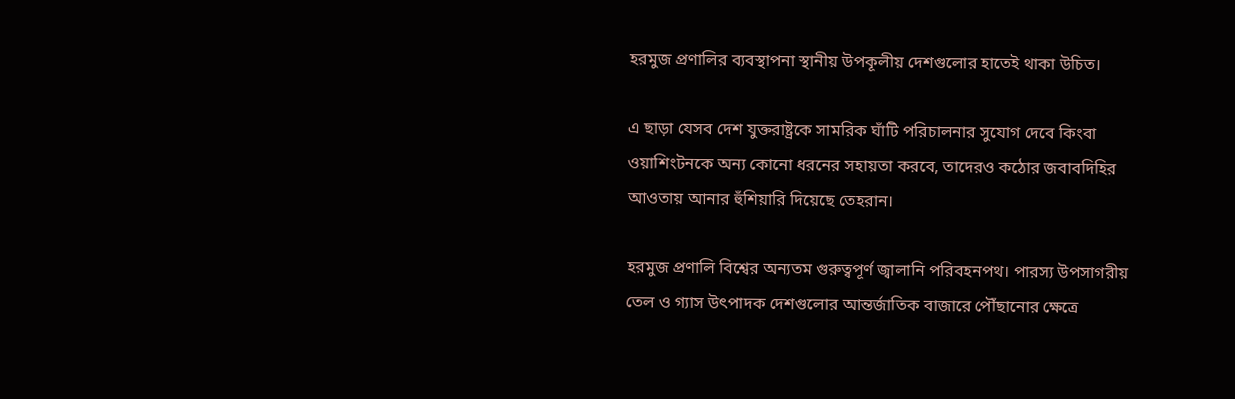হরমুজ প্রণালির ব্যবস্থাপনা স্থানীয় উপকূলীয় দেশগুলোর হাতেই থাকা উচিত।

এ ছাড়া যেসব দেশ যুক্তরাষ্ট্রকে সামরিক ঘাঁটি পরিচালনার সুযোগ দেবে কিংবা ওয়াশিংটনকে অন্য কোনো ধরনের সহায়তা করবে, তাদেরও কঠোর জবাবদিহির আওতায় আনার হুঁশিয়ারি দিয়েছে তেহরান।

হরমুজ প্রণালি বিশ্বের অন্যতম গুরুত্বপূর্ণ জ্বালানি পরিবহনপথ। পারস্য উপসাগরীয় তেল ও গ্যাস উৎপাদক দেশগুলোর আন্তর্জাতিক বাজারে পৌঁছানোর ক্ষেত্রে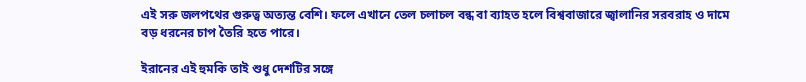এই সরু জলপথের গুরুত্ব অত্যন্ত বেশি। ফলে এখানে তেল চলাচল বন্ধ বা ব্যাহত হলে বিশ্ববাজারে জ্বালানির সরবরাহ ও দামে বড় ধরনের চাপ তৈরি হতে পারে।

ইরানের এই হুমকি তাই শুধু দেশটির সঙ্গে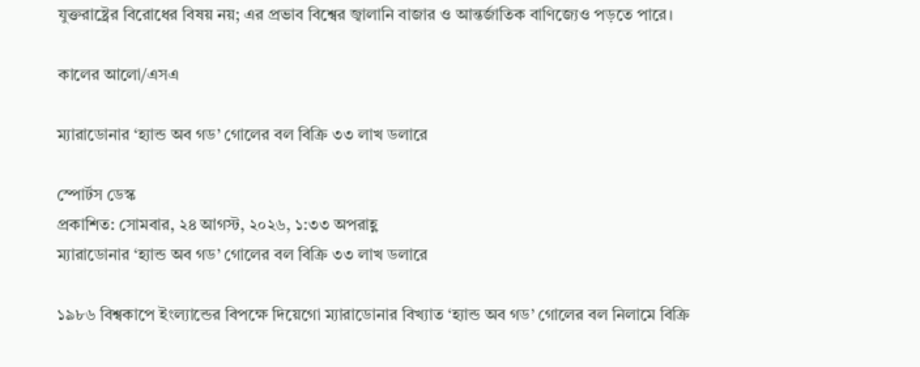যুক্তরাষ্ট্রের বিরোধের বিষয় নয়; এর প্রভাব বিশ্বের জ্বালানি বাজার ও আন্তর্জাতিক বাণিজ্যেও পড়তে পারে।

কালের আলো/এসএ

ম্যারাডোনার ‘হ্যান্ড অব গড’ গোলের বল বিক্রি ৩৩ লাখ ডলারে

স্পোর্টস ডেস্ক
প্রকাশিত: সোমবার, ২৪ আগস্ট, ২০২৬, ১:৩৩ অপরাহ্ণ
ম্যারাডোনার ‘হ্যান্ড অব গড’ গোলের বল বিক্রি ৩৩ লাখ ডলারে

১৯৮৬ বিশ্বকাপে ইংল্যান্ডের বিপক্ষে দিয়েগো ম্যারাডোনার বিখ্যাত ‘হ্যান্ড অব গড’ গোলের বল নিলামে বিক্রি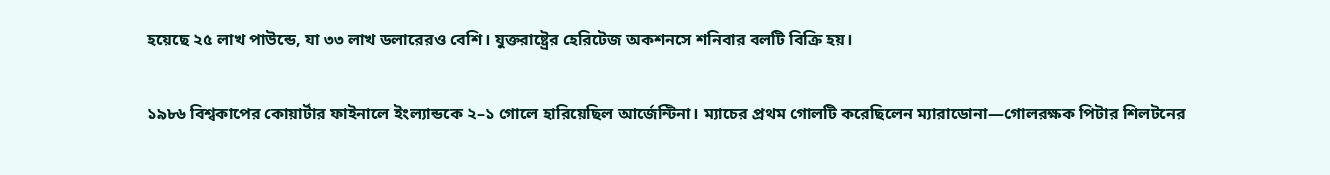হয়েছে ২৫ লাখ পাউন্ডে, যা ৩৩ লাখ ডলারেরও বেশি। যুক্তরাষ্ট্রের হেরিটেজ অকশনসে শনিবার বলটি বিক্রি হয়।

১৯৮৬ বিশ্বকাপের কোয়ার্টার ফাইনালে ইংল্যান্ডকে ২–১ গোলে হারিয়েছিল আর্জেন্টিনা। ম্যাচের প্রথম গোলটি করেছিলেন ম্যারাডোনা—গোলরক্ষক পিটার শিলটনের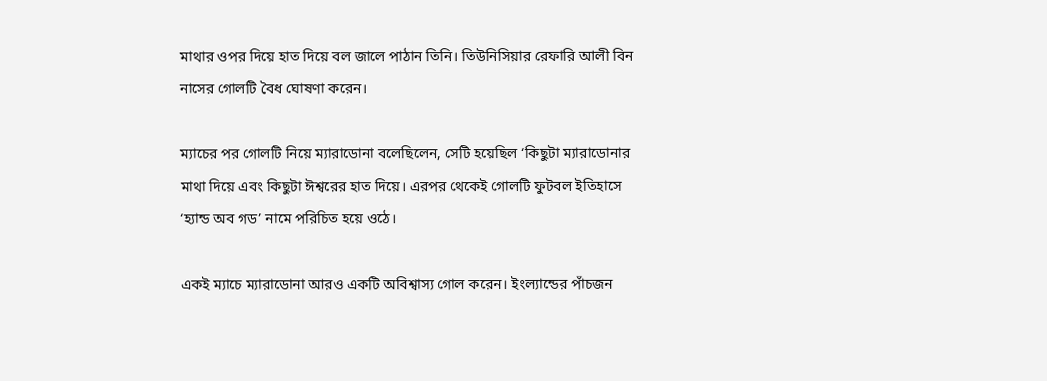মাথার ওপর দিয়ে হাত দিয়ে বল জালে পাঠান তিনি। তিউনিসিয়ার রেফারি আলী বিন নাসের গোলটি বৈধ ঘোষণা করেন।

ম্যাচের পর গোলটি নিয়ে ম্যারাডোনা বলেছিলেন, সেটি হয়েছিল ‘কিছুটা ম্যারাডোনার মাথা দিয়ে এবং কিছুটা ঈশ্বরের হাত দিয়ে। এরপর থেকেই গোলটি ফুটবল ইতিহাসে ‘হ্যান্ড অব গড’ নামে পরিচিত হয়ে ওঠে।

একই ম্যাচে ম্যারাডোনা আরও একটি অবিশ্বাস্য গোল করেন। ইংল্যান্ডের পাঁচজন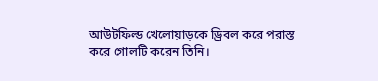আউটফিল্ড খেলোয়াড়কে ড্রিবল করে পরাস্ত করে গোলটি করেন তিনি।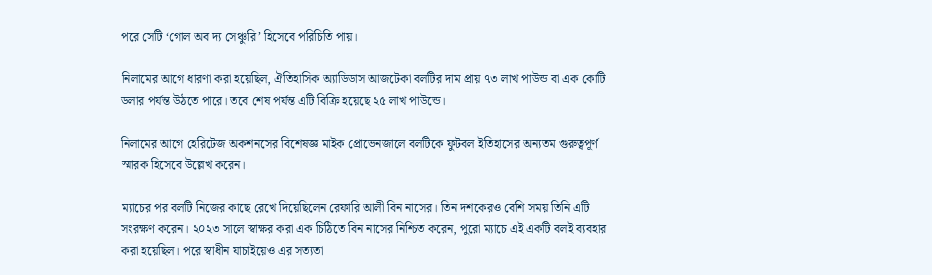পরে সেটি ‘গোল অব দ্য সেঞ্চুরি’ হিসেবে পরিচিতি পায়।

নিলামের আগে ধারণা করা হয়েছিল, ঐতিহাসিক অ্যাডিডাস আজটেকা বলটির দাম প্রায় ৭৩ লাখ পাউন্ড বা এক কোটি ডলার পর্যন্ত উঠতে পারে। তবে শেষ পর্যন্ত এটি বিক্রি হয়েছে ২৫ লাখ পাউন্ডে।

নিলামের আগে হেরিটেজ অকশনসের বিশেষজ্ঞ মাইক প্রোভেনজালে বলটিকে ফুটবল ইতিহাসের অন্যতম গুরুত্বপূর্ণ স্মারক হিসেবে উল্লেখ করেন।

ম্যাচের পর বলটি নিজের কাছে রেখে দিয়েছিলেন রেফারি আলী বিন নাসের। তিন দশকেরও বেশি সময় তিনি এটি সংরক্ষণ করেন। ২০২৩ সালে স্বাক্ষর করা এক চিঠিতে বিন নাসের নিশ্চিত করেন, পুরো ম্যাচে এই একটি বলই ব্যবহার করা হয়েছিল। পরে স্বাধীন যাচাইয়েও এর সত্যতা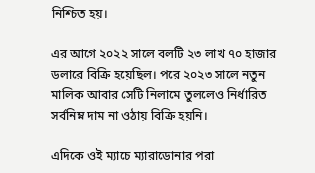নিশ্চিত হয়।

এর আগে ২০২২ সালে বলটি ২৩ লাখ ৭০ হাজার ডলারে বিক্রি হয়েছিল। পরে ২০২৩ সালে নতুন মালিক আবার সেটি নিলামে তুললেও নির্ধারিত সর্বনিম্ন দাম না ওঠায় বিক্রি হয়নি।

এদিকে ওই ম্যাচে ম্যারাডোনার পরা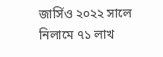জার্সিও ২০২২ সালে নিলামে ৭১ লাখ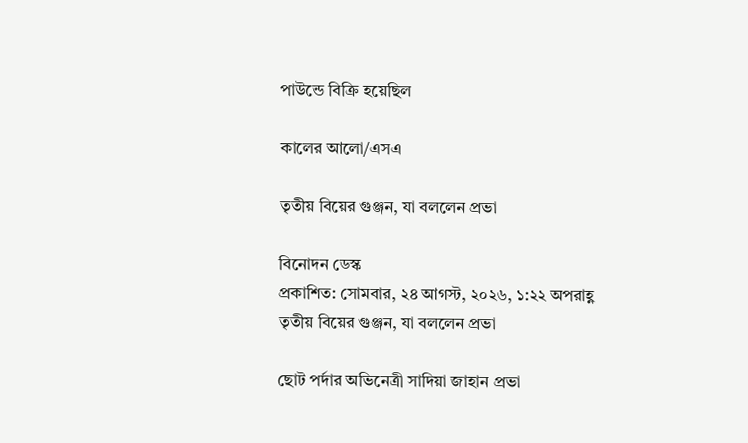পাউন্ডে বিক্রি হয়েছিল

কালের আলো/এসএ

তৃতীয় বিয়ের গুঞ্জন, যা বললেন প্রভা

বিনোদন ডেস্ক
প্রকাশিত: সোমবার, ২৪ আগস্ট, ২০২৬, ১:২২ অপরাহ্ণ
তৃতীয় বিয়ের গুঞ্জন, যা বললেন প্রভা

ছোট পর্দার অভিনেত্রী সাদিয়া জাহান প্রভা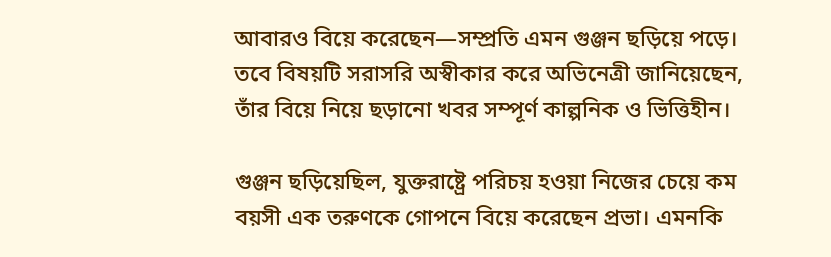আবারও বিয়ে করেছেন—সম্প্রতি এমন গুঞ্জন ছড়িয়ে পড়ে। তবে বিষয়টি সরাসরি অস্বীকার করে অভিনেত্রী জানিয়েছেন, তাঁর বিয়ে নিয়ে ছড়ানো খবর সম্পূর্ণ কাল্পনিক ও ভিত্তিহীন।

গুঞ্জন ছড়িয়েছিল, যুক্তরাষ্ট্রে পরিচয় হওয়া নিজের চেয়ে কম বয়সী এক তরুণকে গোপনে বিয়ে করেছেন প্রভা। এমনকি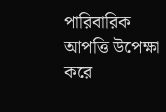পারিবারিক আপত্তি উপেক্ষা করে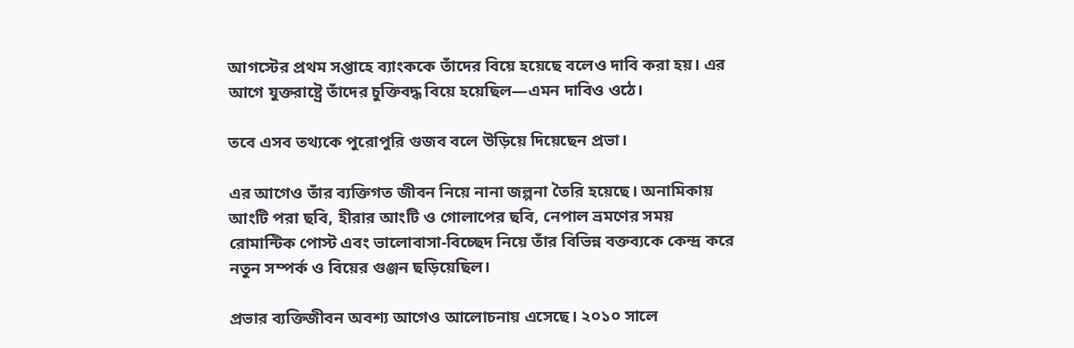আগস্টের প্রথম সপ্তাহে ব্যাংককে তাঁদের বিয়ে হয়েছে বলেও দাবি করা হয়। এর আগে যুক্তরাষ্ট্রে তাঁদের চুক্তিবদ্ধ বিয়ে হয়েছিল—এমন দাবিও ওঠে।

তবে এসব তথ্যকে পুরোপুরি গুজব বলে উড়িয়ে দিয়েছেন প্রভা।

এর আগেও তাঁর ব্যক্তিগত জীবন নিয়ে নানা জল্পনা তৈরি হয়েছে। অনামিকায় আংটি পরা ছবি, হীরার আংটি ও গোলাপের ছবি, নেপাল ভ্রমণের সময় রোমান্টিক পোস্ট এবং ভালোবাসা-বিচ্ছেদ নিয়ে তাঁর বিভিন্ন বক্তব্যকে কেন্দ্র করে নতুন সম্পর্ক ও বিয়ের গুঞ্জন ছড়িয়েছিল।

প্রভার ব্যক্তিজীবন অবশ্য আগেও আলোচনায় এসেছে। ২০১০ সালে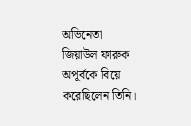অভিনেতা জিয়াউল ফারুক অপূর্বকে বিয়ে করেছিলেন তিনি।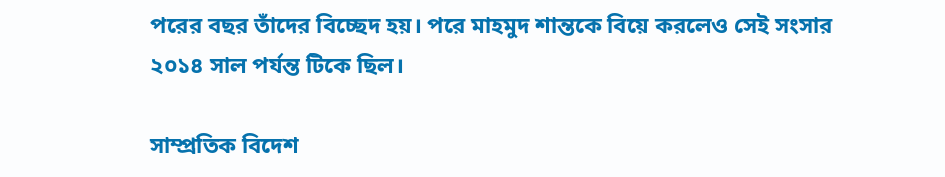পরের বছর তাঁদের বিচ্ছেদ হয়। পরে মাহমুদ শান্তকে বিয়ে করলেও সেই সংসার ২০১৪ সাল পর্যন্ত টিকে ছিল।

সাম্প্রতিক বিদেশ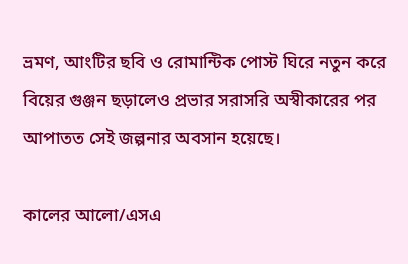ভ্রমণ, আংটির ছবি ও রোমান্টিক পোস্ট ঘিরে নতুন করে বিয়ের গুঞ্জন ছড়ালেও প্রভার সরাসরি অস্বীকারের পর আপাতত সেই জল্পনার অবসান হয়েছে।

কালের আলো/এসএ